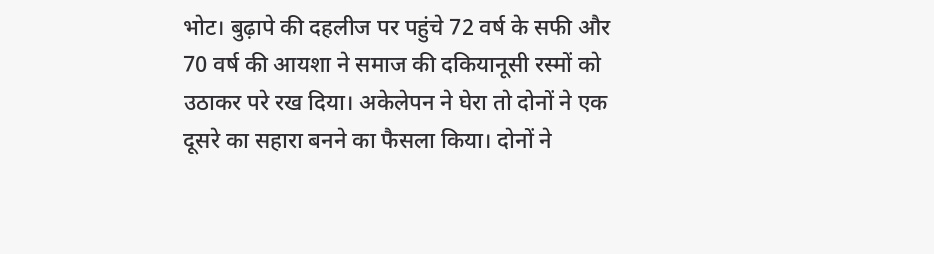भोट। बुढ़ापे की दहलीज पर पहुंचे 72 वर्ष के सफी और 70 वर्ष की आयशा ने समाज की दकियानूसी रस्मों को उठाकर परे रख दिया। अकेलेपन ने घेरा तो दोनों ने एक दूसरे का सहारा बनने का फैसला किया। दोनों ने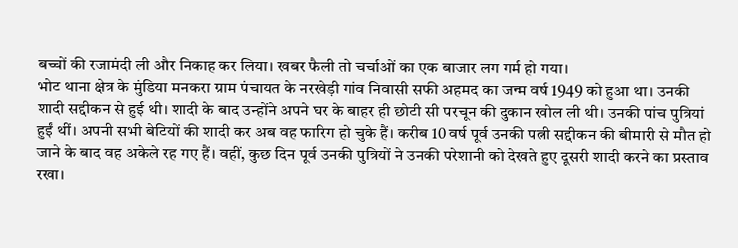बच्चों की रजामंदी ली और निकाह कर लिया। खबर फैली तो चर्चाओं का एक बाजार लग गर्म हो गया।
भोट थाना क्षेत्र के मुंडिया मनकरा ग्राम पंचायत के नरखेड़ी गांव निवासी सफी अहमद का जन्म वर्ष 1949 को हुआ था। उनकी शादी सद्दीकन से हुई थी। शादी के बाद उन्होंने अपने घर के बाहर ही छोटी सी परचून की दुकान खोल ली थी। उनकी पांच पुत्रियां हुईं थीं। अपनी सभी बेटियों की शादी कर अब वह फारिग हो चुके हैं। करीब 10 वर्ष पूर्व उनकी पत्नी सद्दीकन की बीमारी से मौत हो जाने के बाद वह अकेले रह गए हैं। वहीं, कुछ दिन पूर्व उनकी पुत्रियों ने उनकी परेशानी को देखते हुए दूसरी शादी करने का प्रस्ताव रखा।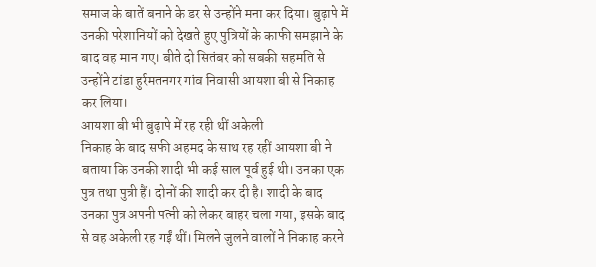समाज के बातें बनाने के डर से उन्होंने मना कर दिया। बुढ़ापे में उनकी परेशानियों को देखते हुए पुत्रियों के काफी समझाने के बाद वह मान गए। बीते दो सितंबर को सबकी सहमति से उन्होंने टांडा हुर्रमतनगर गांव निवासी आयशा बी से निकाह कर लिया।
आयशा बी भी बुढ़ापे में रह रही थीं अकेली
निकाह के बाद सफी अहमद के साथ रह रहीं आयशा बी ने बताया कि उनकी शादी भी कई साल पूर्व हुई थी। उनका एक पुत्र तथा पुत्री हैं। दोनों की शादी कर दी है। शादी के बाद उनका पुत्र अपनी पत्नी को लेकर बाहर चला गया, इसके बाद से वह अकेली रह गईं थीं। मिलने जुलने वालों ने निकाह करने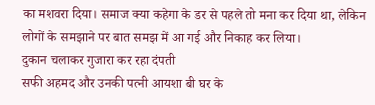का मशवरा दिया। समाज क्या कहेगा के डर से पहले तो मना कर दिया था, लेकिन लोगों के समझाने पर बात समझ में आ गई और निकाह कर लिया।
दुकान चलाकर गुजारा कर रहा दंपती
सफी अहमद और उनकी पत्नी आयशा बी घर के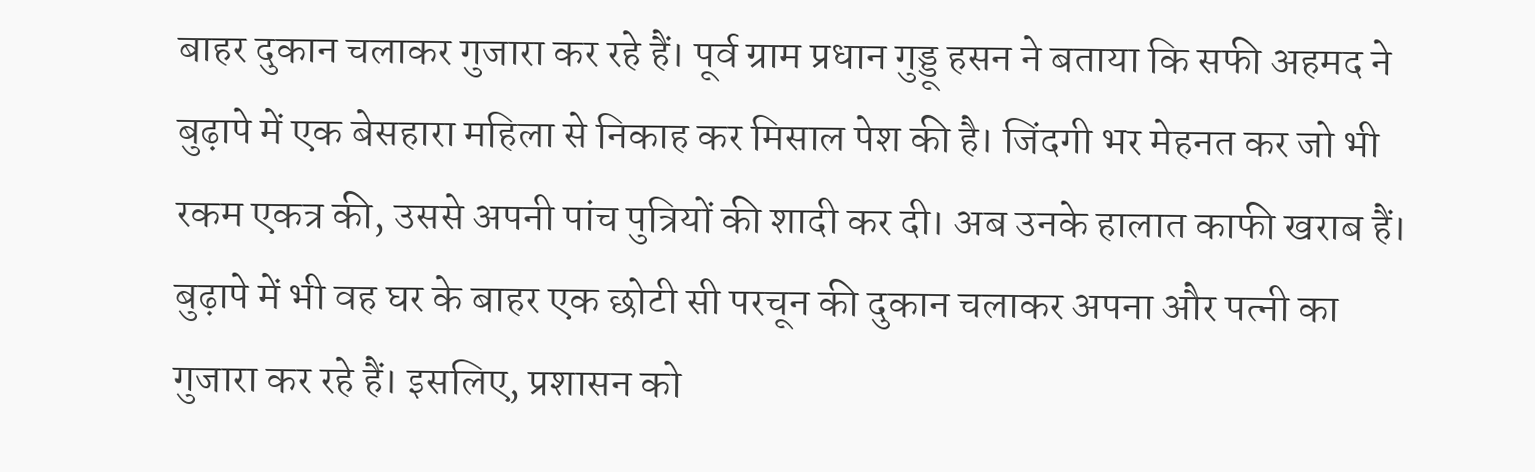बाहर दुकान चलाकर गुजारा कर रहे हैं। पूर्व ग्राम प्रधान गुड्डू हसन ने बताया कि सफी अहमद ने बुढ़ापे में एक बेसहारा महिला से निकाह कर मिसाल पेश की है। जिंदगी भर मेहनत कर जो भी रकम एकत्र की, उससे अपनी पांच पुत्रियों की शादी कर दी। अब उनके हालात काफी खराब हैं। बुढ़ापे में भी वह घर के बाहर एक छोटी सी परचून की दुकान चलाकर अपना और पत्नी का गुजारा कर रहे हैं। इसलिए, प्रशासन को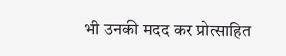भी उनकी मदद कर प्रोत्साहित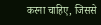करना चाहिए, जिससे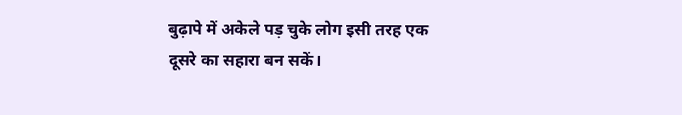बुढ़ापे में अकेले पड़ चुके लोग इसी तरह एक दूसरे का सहारा बन सकें।